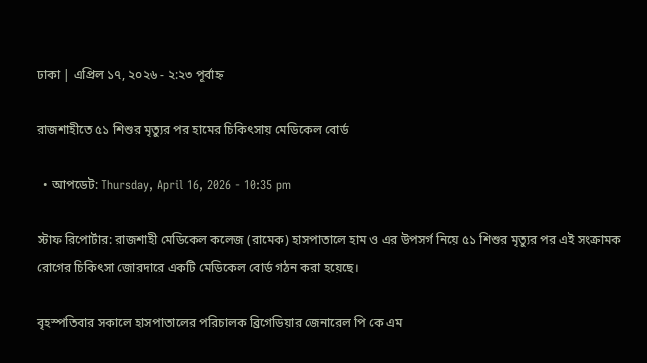ঢাকা | এপ্রিল ১৭, ২০২৬ - ২:২৩ পূর্বাহ্ন

রাজশাহীতে ৫১ শিশুর মৃত্যুর পর হামের চিকিৎসায় মেডিকেল বোর্ড

  • আপডেট: Thursday, April 16, 2026 - 10:35 pm

স্টাফ রিপোর্টার: রাজশাহী মেডিকেল কলেজ (রামেক) হাসপাতালে হাম ও এর উপসর্গ নিয়ে ৫১ শিশুর মৃত্যুর পর এই সংক্রামক রোগের চিকিৎসা জোরদারে একটি মেডিকেল বোর্ড গঠন করা হয়েছে।

বৃহস্পতিবার সকালে হাসপাতালের পরিচালক ব্রিগেডিয়ার জেনারেল পি কে এম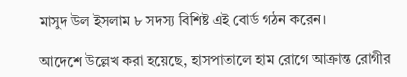মাসুদ উল ইসলাম ৮ সদস্য বিশিষ্ট এই বোর্ড গঠন করেন।

আদেশে উল্লেখ করা হয়েছে, হাসপাতালে হাম রোগে আক্রান্ত রোগীর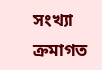সংখ্যা ক্রমাগত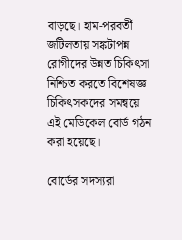বাড়ছে। হাম-পরবর্তী জটিলতায় সঙ্কটাপন্ন রোগীদের উন্নত চিকিৎসা নিশ্চিত করতে বিশেষজ্ঞ চিকিৎসকদের সমন্বয়ে এই মেডিকেল বোর্ড গঠন করা হয়েছে।

বোর্ডের সদস্যরা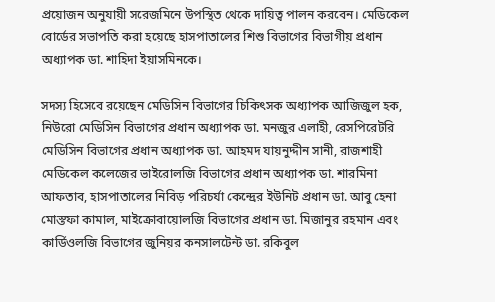প্রয়োজন অনুযায়ী সরেজমিনে উপস্থিত থেকে দায়িত্ব পালন করবেন। মেডিকেল বোর্ডের সভাপতি করা হয়েছে হাসপাতালের শিশু বিভাগের বিভাগীয় প্রধান অধ্যাপক ডা. শাহিদা ইয়াসমিনকে।

সদস্য হিসেবে রয়েছেন মেডিসিন বিভাগের চিকিৎসক অধ্যাপক আজিজুল হক, নিউরো মেডিসিন বিভাগের প্রধান অধ্যাপক ডা. মনজুর এলাহী, রেসপিরেটরি মেডিসিন বিভাগের প্রধান অধ্যাপক ডা. আহমদ যায়নুদ্দীন সানী, রাজশাহী মেডিকেল কলেজের ভাইরোলজি বিভাগের প্রধান অধ্যাপক ডা. শারমিনা আফতাব, হাসপাতালের নিবিড় পরিচর্যা কেন্দ্রের ইউনিট প্রধান ডা. আবু হেনা মোস্তফা কামাল, মাইক্রোবায়োলজি বিভাগের প্রধান ডা. মিজানুর রহমান এবং কার্ডিওলজি বিভাগের জুনিয়র কনসালটেন্ট ডা. রকিবুল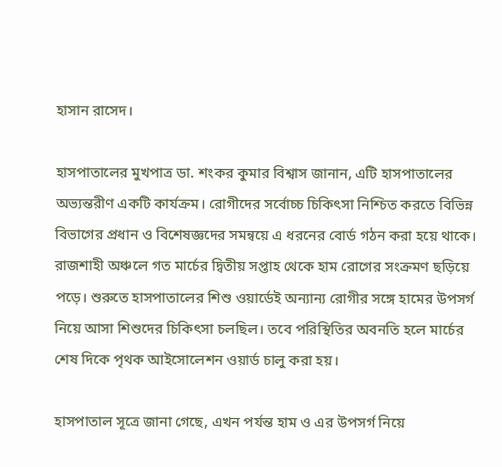হাসান রাসেদ।

হাসপাতালের মুখপাত্র ডা. শংকর কুমার বিশ্বাস জানান, এটি হাসপাতালের অভ্যন্তরীণ একটি কার্যক্রম। রোগীদের সর্বোচ্চ চিকিৎসা নিশ্চিত করতে বিভিন্ন বিভাগের প্রধান ও বিশেষজ্ঞদের সমন্বয়ে এ ধরনের বোর্ড গঠন করা হয়ে থাকে। রাজশাহী অঞ্চলে গত মার্চের দ্বিতীয় সপ্তাহ থেকে হাম রোগের সংক্রমণ ছড়িয়ে পড়ে। শুরুতে হাসপাতালের শিশু ওয়ার্ডেই অন্যান্য রোগীর সঙ্গে হামের উপসর্গ নিয়ে আসা শিশুদের চিকিৎসা চলছিল। তবে পরিস্থিতির অবনতি হলে মার্চের শেষ দিকে পৃথক আইসোলেশন ওয়ার্ড চালু করা হয়।

হাসপাতাল সূত্রে জানা গেছে, এখন পর্যন্ত হাম ও এর উপসর্গ নিয়ে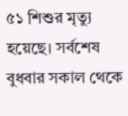৫১ শিশুর মৃত্যু হয়েছে। সর্বশেষ বুধবার সকাল থেকে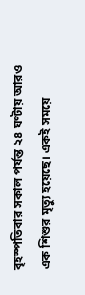বৃহস্পতিবার সকাল পর্যন্ত ২৪ ঘণ্টায় আরও এক শিশুর মৃত্যু হয়েছে। একই সময়ে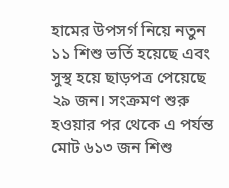হামের উপসর্গ নিয়ে নতুন ১১ শিশু ভর্তি হয়েছে এবং সুস্থ হয়ে ছাড়পত্র পেয়েছে ২৯ জন। সংক্রমণ শুরু হওয়ার পর থেকে এ পর্যন্ত মোট ৬১৩ জন শিশু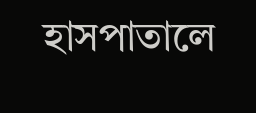হাসপাতালে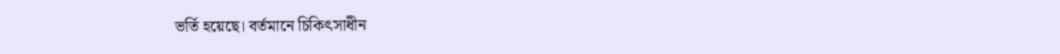ভর্তি হয়েছে। বর্তমানে চিকিৎসাধীন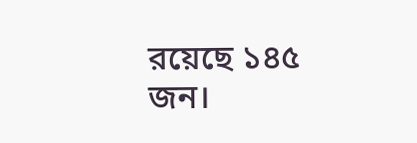রয়েছে ১৪৫ জন।